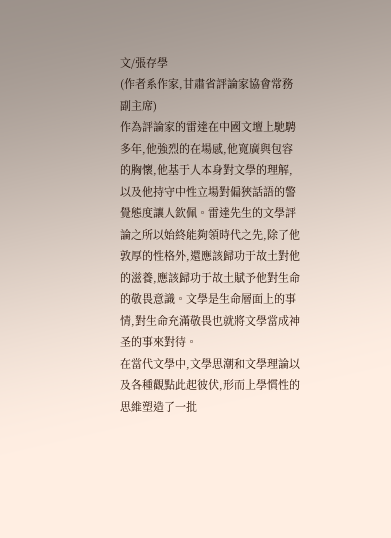文/張存學
(作者系作家,甘肅省評論家協會常務副主席)
作為評論家的雷達在中國文壇上馳騁多年,他強烈的在場感,他寬廣與包容的胸懷,他基于人本身對文學的理解,以及他持守中性立場對偏狹話語的警覺態度讓人欽佩。雷達先生的文學評論之所以始終能夠領時代之先,除了他敦厚的性格外,還應該歸功于故土對他的滋養,應該歸功于故土賦予他對生命的敬畏意識。文學是生命層面上的事情,對生命充滿敬畏也就將文學當成神圣的事來對待。
在當代文學中,文學思潮和文學理論以及各種觀點此起彼伏,形而上學慣性的思維塑造了一批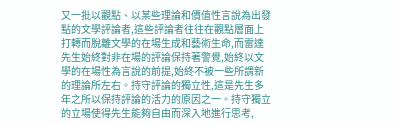又一批以觀點、以某些理論和價值性言說為出發點的文學評論者,這些評論者往往在觀點層面上打轉而脫離文學的在場生成和藝術生命,而雷達先生始終對非在場的評論保持著警覺,始終以文學的在場性為言說的前提,始終不被一些所謂新的理論所左右。持守評論的獨立性,這是先生多年之所以保持評論的活力的原因之一。持守獨立的立場使得先生能夠自由而深入地進行思考,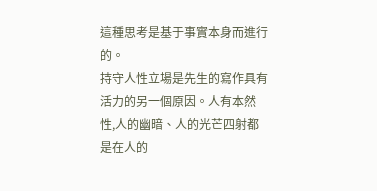這種思考是基于事實本身而進行的。
持守人性立場是先生的寫作具有活力的另一個原因。人有本然性,人的幽暗、人的光芒四射都是在人的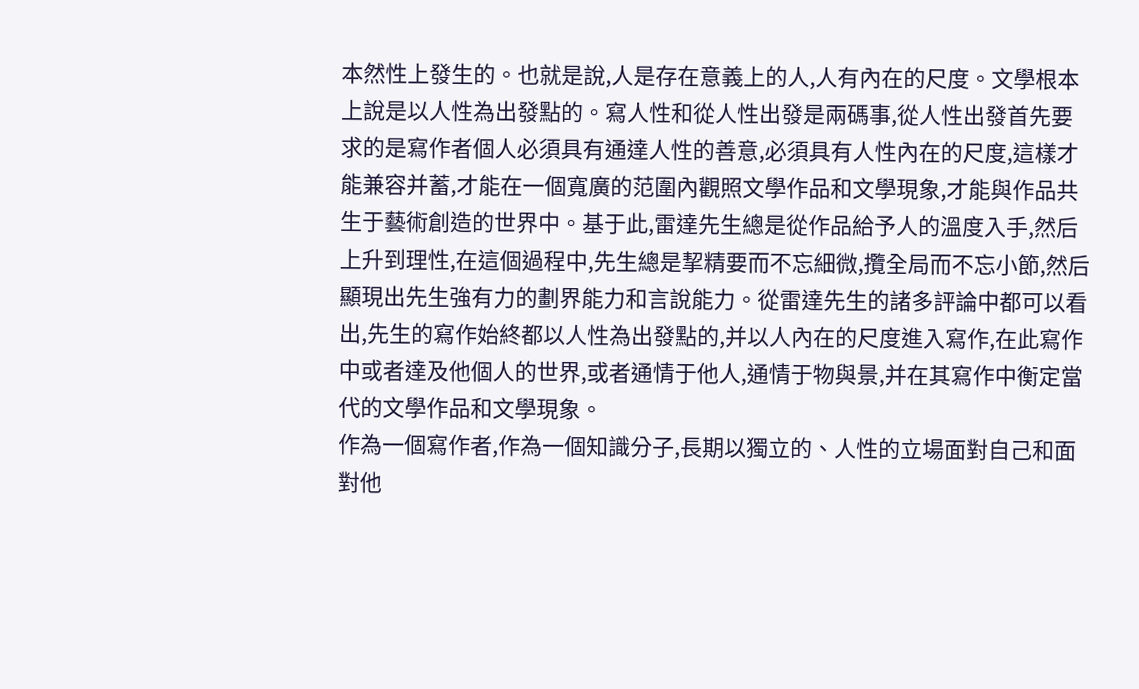本然性上發生的。也就是說,人是存在意義上的人,人有內在的尺度。文學根本上說是以人性為出發點的。寫人性和從人性出發是兩碼事,從人性出發首先要求的是寫作者個人必須具有通達人性的善意,必須具有人性內在的尺度,這樣才能兼容并蓄,才能在一個寬廣的范圍內觀照文學作品和文學現象,才能與作品共生于藝術創造的世界中。基于此,雷達先生總是從作品給予人的溫度入手,然后上升到理性,在這個過程中,先生總是挈精要而不忘細微,攬全局而不忘小節,然后顯現出先生強有力的劃界能力和言說能力。從雷達先生的諸多評論中都可以看出,先生的寫作始終都以人性為出發點的,并以人內在的尺度進入寫作,在此寫作中或者達及他個人的世界,或者通情于他人,通情于物與景,并在其寫作中衡定當代的文學作品和文學現象。
作為一個寫作者,作為一個知識分子,長期以獨立的、人性的立場面對自己和面對他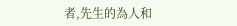者,先生的為人和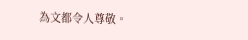為文都令人尊敬。